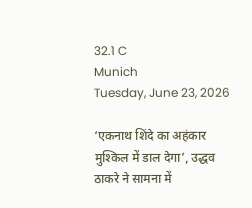32.1 C
Munich
Tuesday, June 23, 2026

‘एकनाथ शिंदे का अहंकार मुश्किल में डाल देगा’, उद्धव ठाकरे ने सामना में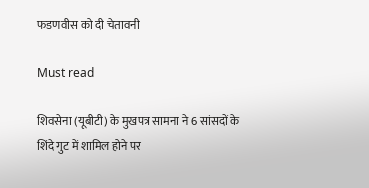फडणवीस को दी चेतावनी

Must read

शिवसेना (यूबीटी) के मुखपत्र सामना ने 6 सांसदों के शिंदे गुट में शामिल होने पर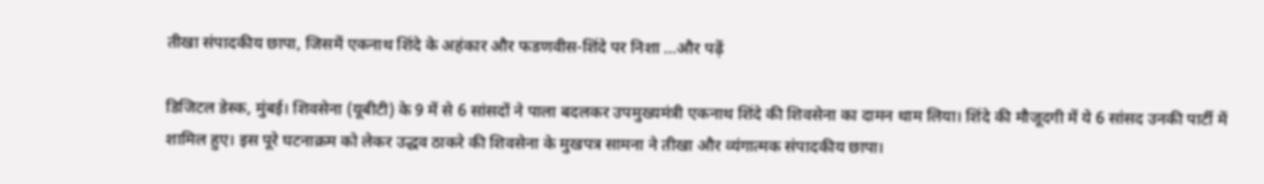तीखा संपादकीय छापा, जिसमें एकनाथ शिंदे के अहंकार और फडणवीस-शिंदे पर निशा …और पढ़ें

डिजिटल डेस्क, मुंबई। शिवसेना (यूबीटी) के 9 में से 6 सांसदों ने पाला बदलकर उपमुख्यमंत्री एकनाथ शिंदे की शिवसेना का दामन थाम लिया। शिंदे की मौजूदगी में ये 6 सांसद उनकी पार्टी में शामिल हुए। इस पूरे घटनाक्रम को लेकर उद्धव ठाकरे की शिवसेना के मुखपत्र सामना ने तीखा और व्यंगात्मक संपादकीय छापा।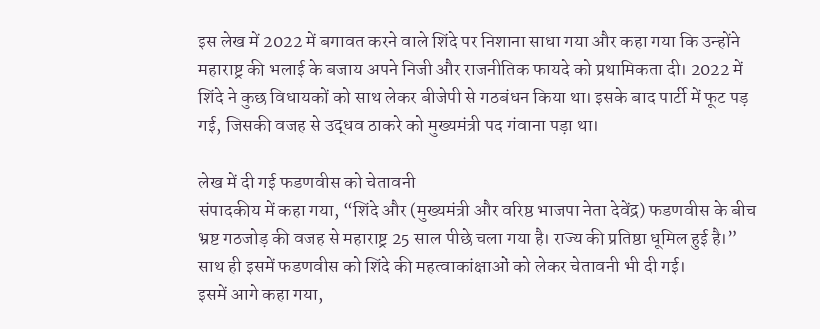इस लेख में 2022 में बगावत करने वाले शिंदे पर निशाना साधा गया और कहा गया कि उन्होंने महाराष्ट्र की भलाई के बजाय अपने निजी और राजनीतिक फायदे को प्रथामिकता दी। 2022 में शिंदे ने कुछ विधायकों को साथ लेकर बीजेपी से गठबंधन किया था। इसके बाद पार्टी में फूट पड़ गई, जिसकी वजह से उद्धव ठाकरे को मुख्यमंत्री पद गंवाना पड़ा था।

लेख में दी गई फडणवीस को चेतावनी
संपादकीय में कहा गया, “शिंदे और (मुख्यमंत्री और वरिष्ठ भाजपा नेता देवेंद्र) फडणवीस के बीच भ्रष्ट गठजोड़ की वजह से महाराष्ट्र 25 साल पीछे चला गया है। राज्य की प्रतिष्ठा धूमिल हुई है।” साथ ही इसमें फडणवीस को शिंदे की महत्वाकांक्षाओं को लेकर चेतावनी भी दी गई।
इसमें आगे कहा गया,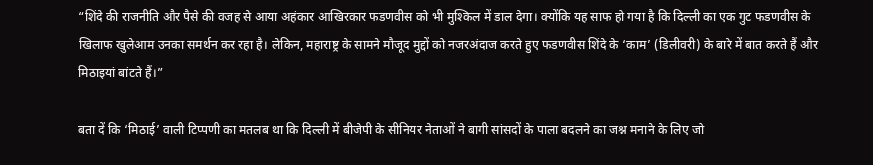“शिंदे की राजनीति और पैसे की वजह से आया अहंकार आखिरकार फडणवीस को भी मुश्किल में डाल देगा। क्योंकि यह साफ हो गया है कि दिल्ली का एक गुट फडणवीस के खिलाफ खुलेआम उनका समर्थन कर रहा है। लेकिन, महाराष्ट्र के सामने मौजूद मुद्दों को नजरअंदाज करते हुए फडणवीस शिंदे के ‘काम’ (डिलीवरी) के बारे में बात करते हैं और मिठाइयां बांटते हैं।”

बता दें कि ‘मिठाई’ वाली टिप्पणी का मतलब था कि दिल्ली में बीजेपी के सीनियर नेताओं ने बागी सांसदों के पाला बदलने का जश्न मनाने के लिए जो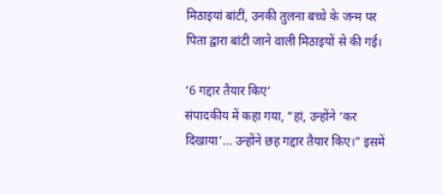मिठाइयां बांटीं, उनकी तुलना बच्चे के जन्म पर पिता द्वारा बांटी जाने वाली मिठाइयों से की गई।

‘6 गद्दार तैयार किए’
संपादकीय में कहा गया, “हां, उन्होंने ‘कर दिखाया’… उन्होंने छह गद्दार तैयार किए।” इसमें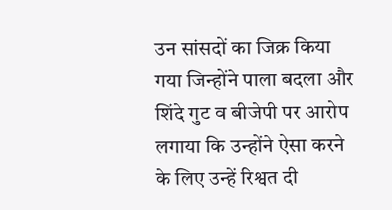उन सांसदों का जिक्र किया गया जिन्होंने पाला बदला और शिंदे गुट व बीजेपी पर आरोप लगाया कि उन्होंने ऐसा करने के लिए उन्हें रिश्वत दी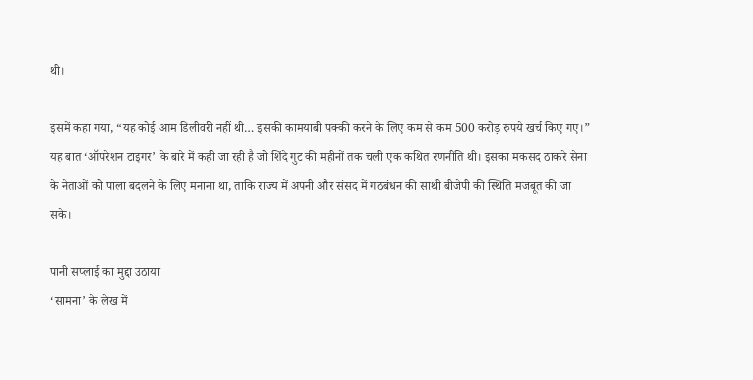थी।

इसमें कहा गया, “यह कोई आम डिलीवरी नहीं थी… इसकी कामयाबी पक्की करने के लिए कम से कम 500 करोड़ रुपये खर्च किए गए।” यह बात ‘ऑपरेशन टाइगर’ के बारे में कही जा रही है जो शिंदे गुट की महीनों तक चली एक कथित रणनीति थी। इसका मकसद ठाकरे सेना के नेताओं को पाला बदलने के लिए मनाना था, ताकि राज्य में अपनी और संसद में गठबंधन की साथी बीजेपी की स्थिति मजबूत की जा सके।

पानी सप्लाई का मुद्दा उठाया
‘सामना’ के लेख में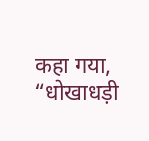कहा गया, “धोखाधड़ी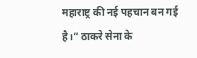महाराष्ट्र की नई पहचान बन गई है।” ठाकरे सेना के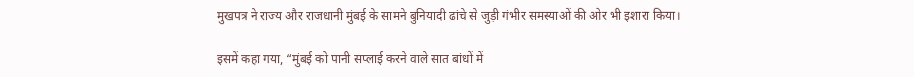मुखपत्र ने राज्य और राजधानी मुंबई के सामने बुनियादी ढांचे से जुड़ी गंभीर समस्याओं की ओर भी इशारा किया।

इसमें कहा गया, “मुंबई को पानी सप्लाई करने वाले सात बांधों में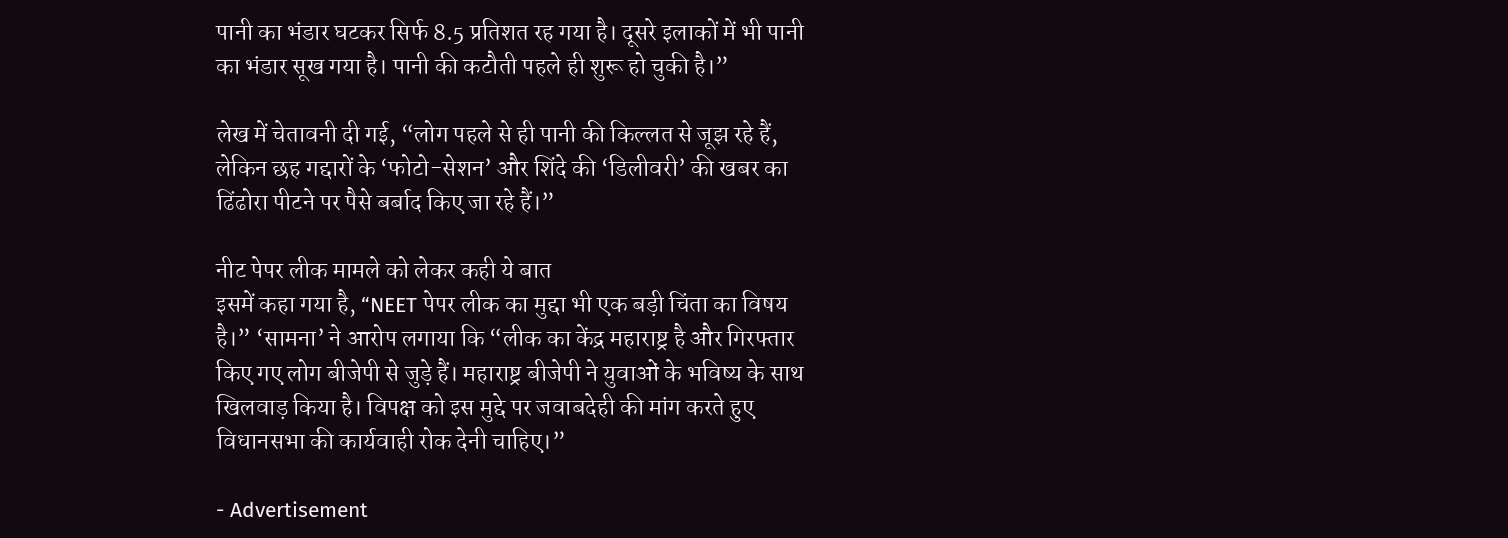पानी का भंडार घटकर सिर्फ 8.5 प्रतिशत रह गया है। दूसरे इलाकों में भी पानी का भंडार सूख गया है। पानी की कटौती पहले ही शुरू हो चुकी है।”

लेख में चेतावनी दी गई, “लोग पहले से ही पानी की किल्लत से जूझ रहे हैं, लेकिन छह गद्दारों के ‘फोटो-सेशन’ और शिंदे की ‘डिलीवरी’ की खबर का ढिंढोरा पीटने पर पैसे बर्बाद किए जा रहे हैं।”

नीट पेपर लीक मामले को लेकर कही ये बात
इसमें कहा गया है, “NEET पेपर लीक का मुद्दा भी एक बड़ी चिंता का विषय है।” ‘सामना’ ने आरोप लगाया कि “लीक का केंद्र महाराष्ट्र है और गिरफ्तार किए गए लोग बीजेपी से जुड़े हैं। महाराष्ट्र बीजेपी ने युवाओं के भविष्य के साथ खिलवाड़ किया है। विपक्ष को इस मुद्दे पर जवाबदेही की मांग करते हुए विधानसभा की कार्यवाही रोक देनी चाहिए।”

- Advertisement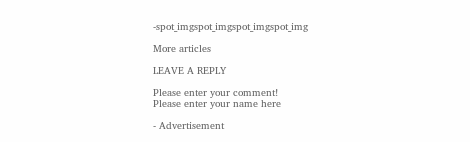-spot_imgspot_imgspot_imgspot_img

More articles

LEAVE A REPLY

Please enter your comment!
Please enter your name here

- Advertisement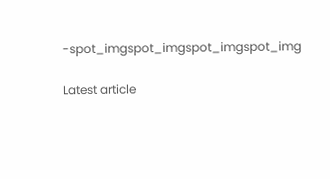-spot_imgspot_imgspot_imgspot_img

Latest article